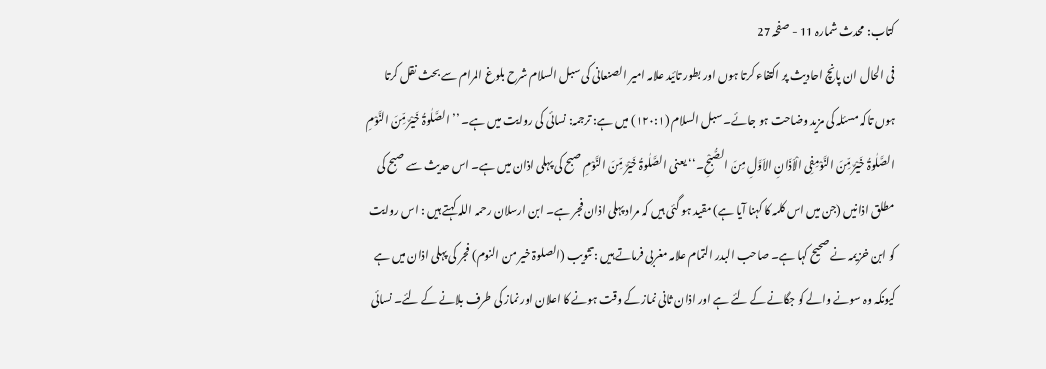کتاب: محدث شمارہ 11 - صفحہ 27
فی الحال ان پانچ احادیث پر اکتفاء کرتا ہوں اور بطور تائید علامہ امیر الصنعانی کی سبل السلام شرح بلوغ المرام سے بحث نقل کرتا ہوں تاکہ مسئلہ کی مزید وضاحت ہو جائے۔ سبل السلام (۱۲۰:۱) میں ہے: ترجمہ: نسائی کی روایت میں ہے۔ ’’الصَّلٰوۃُ خَیْرٌ مِّنَ النَّوْمِ الصَّلٰوۃُ خَیْرٌ مِّنَ النَّوْمِفِی الْاَذَانِ الاَوَّلِ مِنَ الصُّبْحِ۔‘‘یعنی الصَّلٰوۃُ خَیْرٌ مِّنَ النَّوْمِ صبح کی پہلی اذان میں ہے۔ اس حدیث سے صبح کی مطلق اذانیں (جن میں اس کلمہ کا کہنا آیا ہے) مقید ہو گئی ہیں کہ مراد پہلی اذان فجر ہے۔ ابن ارسلان رحمہ اللہ کہتے ہیں : اس روایت کو ابن خزیمہ نے صحیح کہا ہے۔ صاحب البدر التمام علامہ مغربی فرماتے ہیں : تثویب (الصلوۃ خیر من النوم) فجر کی پہلی اذان میں ہے کیونکہ وہ سونے والے کو جگانے کے لئے ہے اور اذان ثانی نماز کے وقت ہونے کا اعلان اور نماز کی طرف بلانے کے لئے۔ نسائی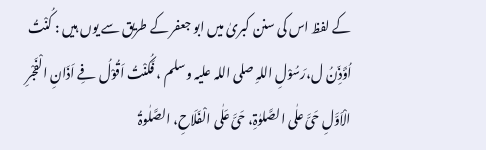کے لفظ اس کی سنن کبریٰ میں ابو جعفر کے طریق سے یوں ہیں : کُنْتُ اُؤَذِّنُ ل،رَسُوْلِ اللہِ صلی اللہ علیہ وسلم ، فَکُنْتُ اَقُوْلُ فِے اَذَانِ الْفَجْرِ الْاَوَّلِ حَیَّ علٰی الصَّلوٰۃِ، حَیَّ عَلٰی الْفَلَاحِ، الصَّلٰوۃُ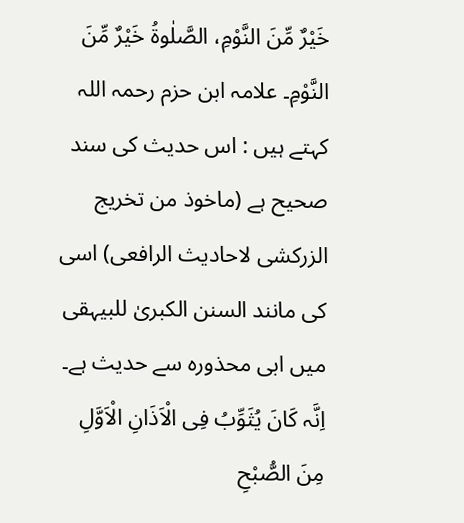خَیْرٌ مِّنَ النَّوْمِ، الصَّلٰوۃُ خَیْرٌ مِّنَ النَّوْمِ۔ علامہ ابن حزم رحمہ اللہ کہتے ہیں : اس حدیث کی سند صحیح ہے (ماخوذ من تخریج الزرکشی لاحادیث الرافعی) اسی کی مانند السنن الکبریٰ للبیہقی میں ابی محذورہ سے حدیث ہے۔ اِنَّہ کَانَ یُثَوِّبُ فِی الْاَذَانِ الْاَوَّلِ مِنَ الصُّبْحِ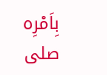بِاَمْرِہ صلی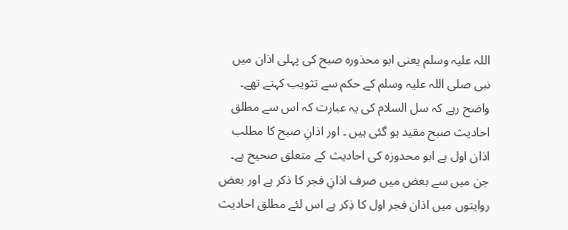اللہ علیہ وسلم یعنی ابو محذورہ صبح کی پہلی اذان میں نبی صلی اللہ علیہ وسلم کے حکم سے تثویب کہتے تھے۔ واضح رہے کہ سل السلام کی یہ عبارت کہ اس سے مطلق احادیث صبح مقید ہو گئی ہیں ۔ اور اذانِ صبح کا مطلب اذان اول ہے ابو محدوزہ کی احادیث کے متعلق صحیح ہے۔ جن میں سے بعض میں صرف اذانِ فجر کا ذکر ہے اور بعض روایتوں میں اذان فجر اول کا ذِکر ہے اس لئے مطلق احادیث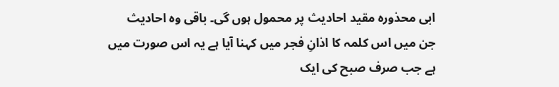ابی محذورہ مقید احادیث پر محمول ہوں گی۔ باقی وہ احادیث جن میں اس کلمہ کا اذانِ فجر میں کہنا آیا ہے یہ اس صورت میں ہے جب صرف صبح کی ایک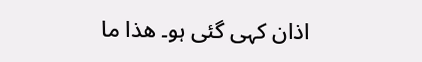اذان کہی گئی ہو۔ ھذا ما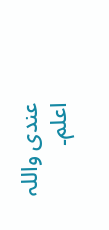عندی واللہ اعلم۔